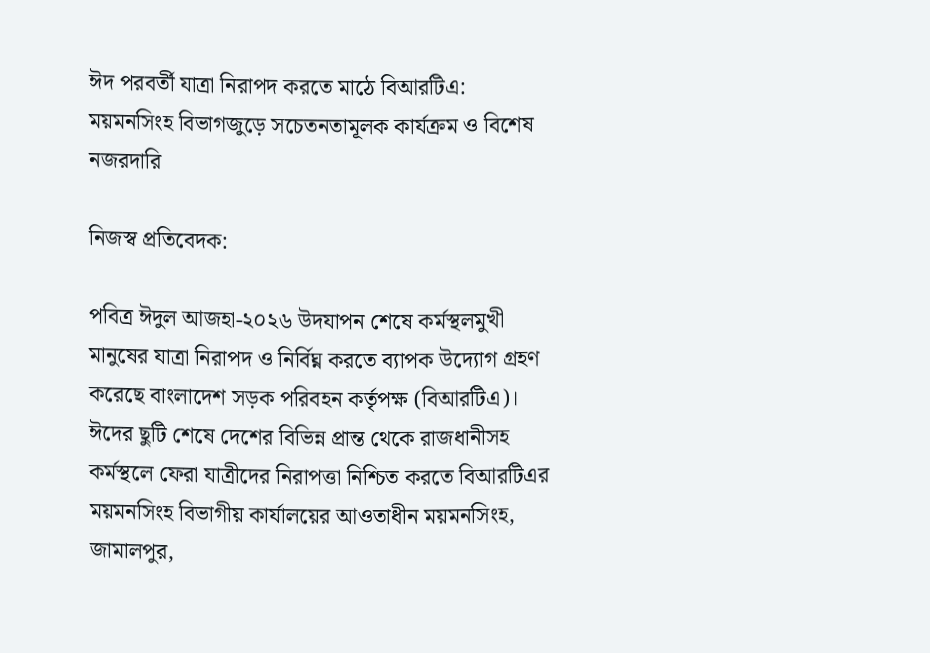ঈদ পরবর্তী যাত্রা নিরাপদ করতে মাঠে বিআরটিএ: ময়মনসিংহ বিভাগজুড়ে সচেতনতামূলক কার্যক্রম ও বিশেষ নজরদারি

নিজস্ব প্রতিবেদক:

পবিত্র ঈদুল আজহা-২০২৬ উদযাপন শেষে কর্মস্থলমুখী মানুষের যাত্রা নিরাপদ ও নির্বিঘ্ন করতে ব্যাপক উদ্যোগ গ্রহণ করেছে বাংলাদেশ সড়ক পরিবহন কর্তৃপক্ষ (বিআরটিএ)। ঈদের ছুটি শেষে দেশের বিভিন্ন প্রান্ত থেকে রাজধানীসহ কর্মস্থলে ফেরা যাত্রীদের নিরাপত্তা নিশ্চিত করতে বিআরটিএর ময়মনসিংহ বিভাগীয় কার্যালয়ের আওতাধীন ময়মনসিংহ, জামালপুর,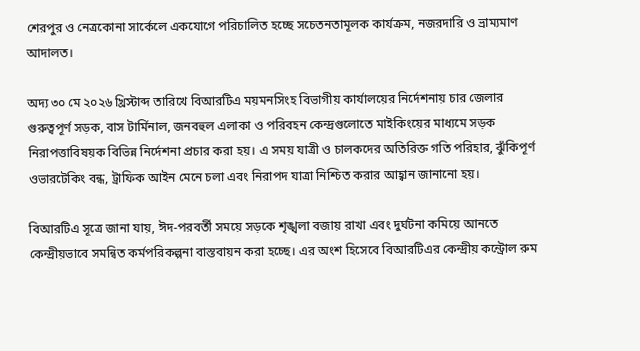শেরপুর ও নেত্রকোনা সার্কেলে একযোগে পরিচালিত হচ্ছে সচেতনতামূলক কার্যক্রম, নজরদারি ও ভ্রাম্যমাণ আদালত।

অদ্য ৩০ মে ২০২৬ খ্রিস্টাব্দ তারিখে বিআরটিএ ময়মনসিংহ বিভাগীয় কার্যালয়ের নির্দেশনায় চার জেলার গুরুত্বপূর্ণ সড়ক, বাস টার্মিনাল, জনবহুল এলাকা ও পরিবহন কেন্দ্রগুলোতে মাইকিংয়ের মাধ্যমে সড়ক নিরাপত্তাবিষয়ক বিভিন্ন নির্দেশনা প্রচার করা হয়। এ সময় যাত্রী ও চালকদের অতিরিক্ত গতি পরিহার, ঝুঁকিপূর্ণ ওভারটেকিং বন্ধ, ট্রাফিক আইন মেনে চলা এবং নিরাপদ যাত্রা নিশ্চিত করার আহ্বান জানানো হয়।

বিআরটিএ সূত্রে জানা যায়, ঈদ-পরবর্তী সময়ে সড়কে শৃঙ্খলা বজায় রাখা এবং দুর্ঘটনা কমিয়ে আনতে কেন্দ্রীয়ভাবে সমন্বিত কর্মপরিকল্পনা বাস্তবায়ন করা হচ্ছে। এর অংশ হিসেবে বিআরটিএর কেন্দ্রীয় কন্ট্রোল রুম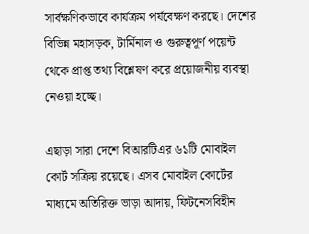সার্বক্ষণিকভাবে কার্যক্রম পর্যবেক্ষণ করছে। দেশের বিভিন্ন মহাসড়ক, টার্মিনাল ও গুরুত্বপূর্ণ পয়েন্ট থেকে প্রাপ্ত তথ্য বিশ্লেষণ করে প্রয়োজনীয় ব্যবস্থা নেওয়া হচ্ছে।

এছাড়া সারা দেশে বিআরটিএর ৬১টি মোবাইল কোর্ট সক্রিয় রয়েছে। এসব মোবাইল কোর্টের মাধ্যমে অতিরিক্ত ভাড়া আদায়, ফিটনেসবিহীন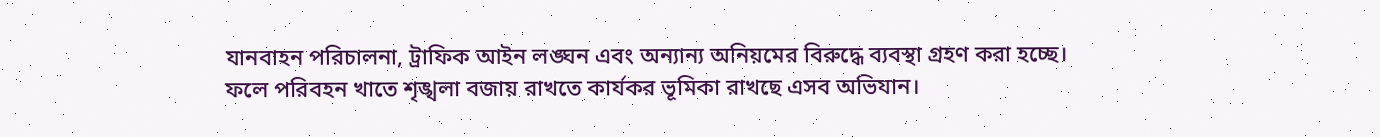যানবাহন পরিচালনা, ট্রাফিক আইন লঙ্ঘন এবং অন্যান্য অনিয়মের বিরুদ্ধে ব্যবস্থা গ্রহণ করা হচ্ছে। ফলে পরিবহন খাতে শৃঙ্খলা বজায় রাখতে কার্যকর ভূমিকা রাখছে এসব অভিযান।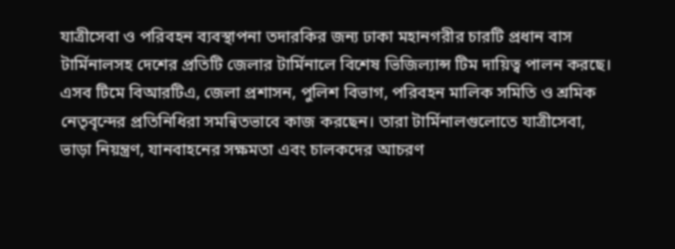যাত্রীসেবা ও পরিবহন ব্যবস্থাপনা তদারকির জন্য ঢাকা মহানগরীর চারটি প্রধান বাস টার্মিনালসহ দেশের প্রতিটি জেলার টার্মিনালে বিশেষ ভিজিল্যান্স টিম দায়িত্ব পালন করছে। এসব টিমে বিআরটিএ, জেলা প্রশাসন, পুলিশ বিভাগ, পরিবহন মালিক সমিতি ও শ্রমিক নেতৃবৃন্দের প্রতিনিধিরা সমন্বিতভাবে কাজ করছেন। তারা টার্মিনালগুলোতে যাত্রীসেবা, ভাড়া নিয়ন্ত্রণ, যানবাহনের সক্ষমতা এবং চালকদের আচরণ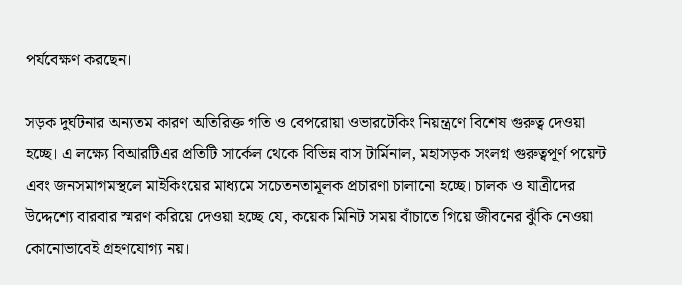পর্যবেক্ষণ করছেন।

সড়ক দুর্ঘটনার অন্যতম কারণ অতিরিক্ত গতি ও বেপরোয়া ওভারটেকিং নিয়ন্ত্রণে বিশেষ গুরুত্ব দেওয়া হচ্ছে। এ লক্ষ্যে বিআরটিএর প্রতিটি সার্কেল থেকে বিভিন্ন বাস টার্মিনাল, মহাসড়ক সংলগ্ন গুরুত্বপূর্ণ পয়েন্ট এবং জনসমাগমস্থলে মাইকিংয়ের মাধ্যমে সচেতনতামূলক প্রচারণা চালানো হচ্ছে। চালক ও যাত্রীদের উদ্দেশ্যে বারবার স্মরণ করিয়ে দেওয়া হচ্ছে যে, কয়েক মিনিট সময় বাঁচাতে গিয়ে জীবনের ঝুঁকি নেওয়া কোনোভাবেই গ্রহণযোগ্য নয়।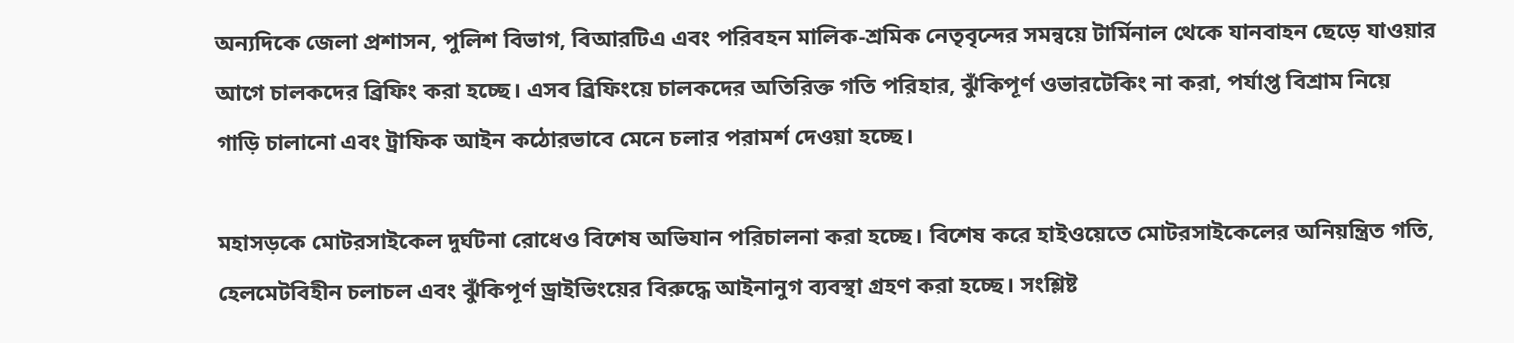অন্যদিকে জেলা প্রশাসন, পুলিশ বিভাগ, বিআরটিএ এবং পরিবহন মালিক-শ্রমিক নেতৃবৃন্দের সমন্বয়ে টার্মিনাল থেকে যানবাহন ছেড়ে যাওয়ার আগে চালকদের ব্রিফিং করা হচ্ছে। এসব ব্রিফিংয়ে চালকদের অতিরিক্ত গতি পরিহার, ঝুঁকিপূর্ণ ওভারটেকিং না করা, পর্যাপ্ত বিশ্রাম নিয়ে গাড়ি চালানো এবং ট্রাফিক আইন কঠোরভাবে মেনে চলার পরামর্শ দেওয়া হচ্ছে।

মহাসড়কে মোটরসাইকেল দুর্ঘটনা রোধেও বিশেষ অভিযান পরিচালনা করা হচ্ছে। বিশেষ করে হাইওয়েতে মোটরসাইকেলের অনিয়ন্ত্রিত গতি, হেলমেটবিহীন চলাচল এবং ঝুঁকিপূর্ণ ড্রাইভিংয়ের বিরুদ্ধে আইনানুগ ব্যবস্থা গ্রহণ করা হচ্ছে। সংশ্লিষ্ট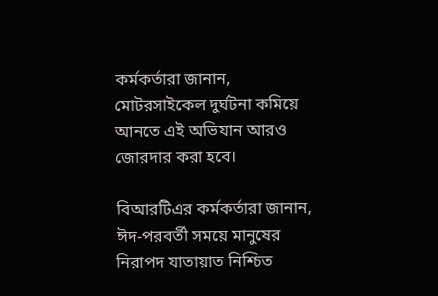কর্মকর্তারা জানান, মোটরসাইকেল দুর্ঘটনা কমিয়ে আনতে এই অভিযান আরও জোরদার করা হবে।

বিআরটিএর কর্মকর্তারা জানান, ঈদ-পরবর্তী সময়ে মানুষের নিরাপদ যাতায়াত নিশ্চিত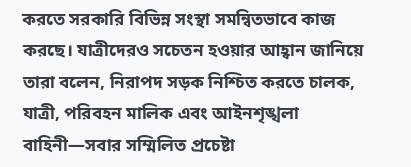করতে সরকারি বিভিন্ন সংস্থা সমন্বিতভাবে কাজ করছে। যাত্রীদেরও সচেতন হওয়ার আহ্বান জানিয়ে তারা বলেন, নিরাপদ সড়ক নিশ্চিত করতে চালক, যাত্রী, পরিবহন মালিক এবং আইনশৃঙ্খলা বাহিনী—সবার সম্মিলিত প্রচেষ্টা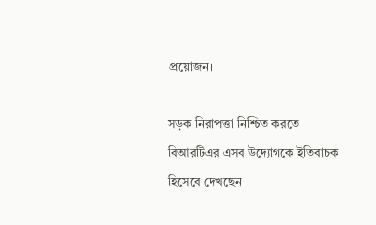প্রয়োজন।

সড়ক নিরাপত্তা নিশ্চিত করতে বিআরটিএর এসব উদ্যোগকে ইতিবাচক হিসেবে দেখছেন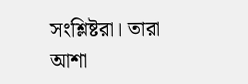সংশ্লিষ্টরা। তারা আশা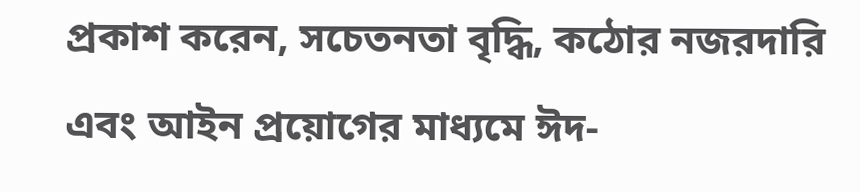প্রকাশ করেন, সচেতনতা বৃদ্ধি, কঠোর নজরদারি এবং আইন প্রয়োগের মাধ্যমে ঈদ-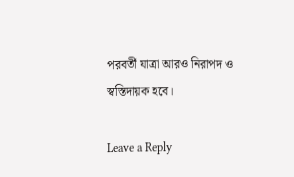পরবর্তী যাত্রা আরও নিরাপদ ও স্বস্তিদায়ক হবে।

Leave a Reply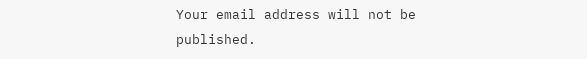Your email address will not be published.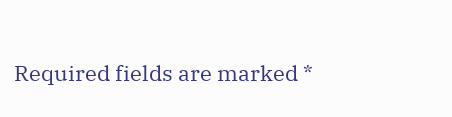Required fields are marked *